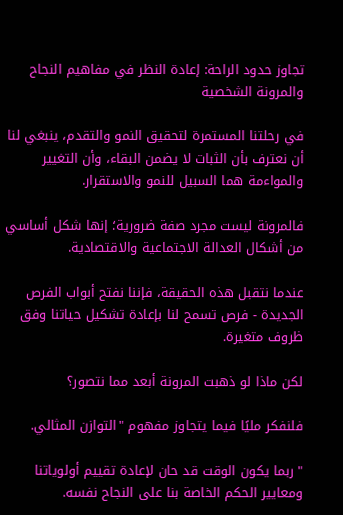تجاوز حدود الراحة: إعادة النظر في مفاهيم النجاح والمرونة الشخصية

في رحلتنا المستمرة لتحقيق النمو والتقدم، ينبغي لنا أن نعترف بأن الثبات لا يضمن البقاء، وأن التغيير والمواءمة هما السبيل للنمو والاستقرار.

فالمرونة ليست مجرد صفة ضرورية؛ إنها شكل أساسي من أشكال العدالة الاجتماعية والاقتصادية.

عندما نتقبل هذه الحقيقة، فإننا نفتح أبواب الفرص الجديدة - فرص تسمح لنا بإعادة تشكيل حياتنا وفق ظروف متغيرة.

لكن ماذا لو ذهبت المرونة أبعد مما نتصور؟

فلنفكر مليًا فيما يتجاوز مفهوم "التوازن المثالي.

" ربما يكون الوقت قد حان لإعادة تقييم أولوياتنا ومعايير الحكم الخاصة بنا على النجاح نفسه.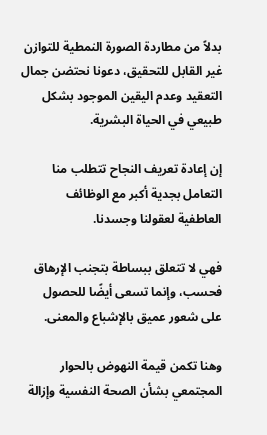بدلاً من مطاردة الصورة النمطية للتوازن غير القابل للتحقيق، دعونا نحتضن جمال التعقيد وعدم اليقين الموجود بشكل طبيعي في الحياة البشرية.

إن إعادة تعريف النجاح تتطلب منا التعامل بجدية أكبر مع الوظائف العاطفية لعقولنا وجسدنا.

فهي لا تتعلق ببساطة بتجنب الإرهاق فحسب، وإنما تسعى أيضًا للحصول على شعور عميق بالإشباع والمعنى.

وهنا تكمن قيمة النهوض بالحوار المجتمعي بشأن الصحة النفسية وإزالة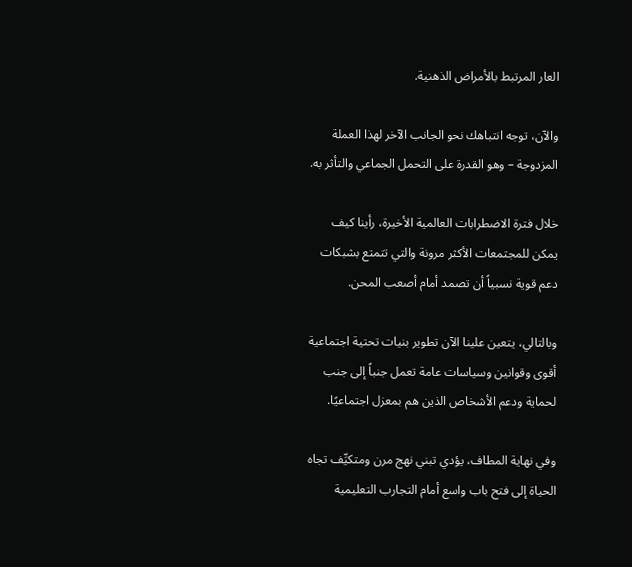العار المرتبط بالأمراض الذهنية.

والآن، توجه انتباهك نحو الجانب الآخر لهذا العملة المزدوجة – وهو القدرة على التحمل الجماعي والتأثر به.

خلال فترة الاضطرابات العالمية الأخيرة، رأينا كيف يمكن للمجتمعات الأكثر مرونة والتي تتمتع بشبكات دعم قوية نسبياً أن تصمد أمام أصعب المحن.

وبالتالي، يتعين علينا الآن تطوير بنيات تحتية اجتماعية أقوى وقوانين وسياسات عامة تعمل جنباً إلى جنب لحماية ودعم الأشخاص الذين هم بمعزل اجتماعيًا.

وفي نهاية المطاف، يؤدي تبني نهج مرن ومتكيِّف تجاه الحياة إلى فتح باب واسع أمام التجارب التعليمية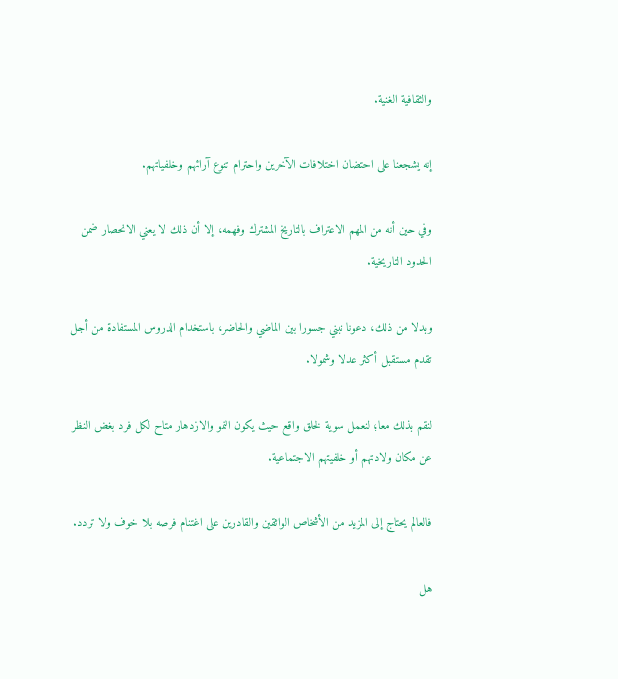والثقافية الغنية.

إنه يشجعنا على احتضان اختلافات الآخرين واحترام تنوع آرائهم وخلفياتهم.

وفي حين أنه من المهم الاعتراف بالتاريخ المشترك وفهمه، إلا أن ذلك لا يعني الانحصار ضمن الحدود التاريخية.

وبدلا من ذلك، دعونا نبني جسورا بين الماضي والحاضر، باستخدام الدروس المستفادة من أجل تقدم مستقبل أكثر عدلا وشمولا.

لنقم بذلك معا؛ لنعمل سوية لخلق واقع حيث يكون النمو والازدهار متاح لكل فرد بغض النظر عن مكان ولادتهم أو خلفيتهم الاجتماعية.

فالعالم يحتاج إلى المزيد من الأشخاص الواثقين والقادرين على اغتنام فرصه بلا خوف ولا تردد.

هل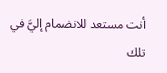أنت مستعد للانضمام إليَّ في تلك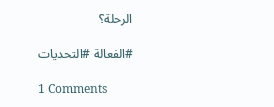الرحلة؟

#الفعالة #التحديات

1 Comments